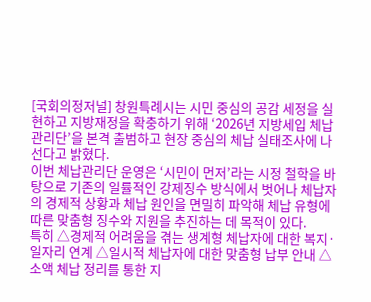[국회의정저널] 창원특례시는 시민 중심의 공감 세정을 실현하고 지방재정을 확충하기 위해 ‘2026년 지방세입 체납관리단’을 본격 출범하고 현장 중심의 체납 실태조사에 나선다고 밝혔다.
이번 체납관리단 운영은 ‘시민이 먼저’라는 시정 철학을 바탕으로 기존의 일률적인 강제징수 방식에서 벗어나 체납자의 경제적 상황과 체납 원인을 면밀히 파악해 체납 유형에 따른 맞춤형 징수와 지원을 추진하는 데 목적이 있다.
특히 △경제적 어려움을 겪는 생계형 체납자에 대한 복지·일자리 연계 △일시적 체납자에 대한 맞춤형 납부 안내 △소액 체납 정리를 통한 지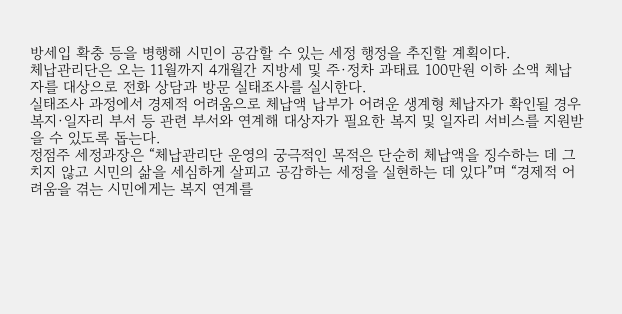방세입 확충 등을 병행해 시민이 공감할 수 있는 세정 행정을 추진할 계획이다.
체납관리단은 오는 11월까지 4개월간 지방세 및 주·정차 과태료 100만원 이하 소액 체납자를 대상으로 전화 상담과 방문 실태조사를 실시한다.
실태조사 과정에서 경제적 어려움으로 체납액 납부가 어려운 생계형 체납자가 확인될 경우 복지·일자리 부서 등 관련 부서와 연계해 대상자가 필요한 복지 및 일자리 서비스를 지원받을 수 있도록 돕는다.
정점주 세정과장은 “체납관리단 운영의 궁극적인 목적은 단순히 체납액을 징수하는 데 그치지 않고 시민의 삶을 세심하게 살피고 공감하는 세정을 실현하는 데 있다”며 “경제적 어려움을 겪는 시민에게는 복지 연계를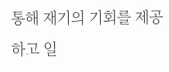통해 재기의 기회를 제공하고 일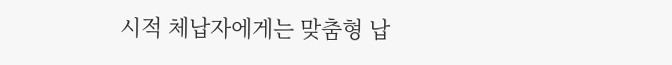시적 체납자에게는 맞춤형 납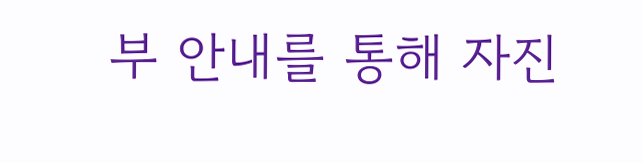부 안내를 통해 자진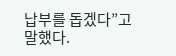납부를 돕겠다”고 말했다.